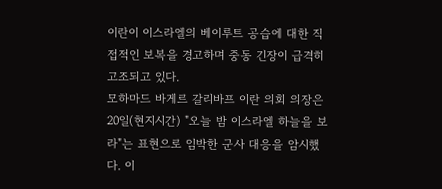이란이 이스라엘의 베이루트 공습에 대한 직접적인 보복을 경고하며 중동 긴장이 급격히 고조되고 있다.
모하마드 바게르 갈리바프 이란 의회 의장은 20일(현지시간) "오늘 밤 이스라엘 하늘을 보라"는 표현으로 임박한 군사 대응을 암시했다. 이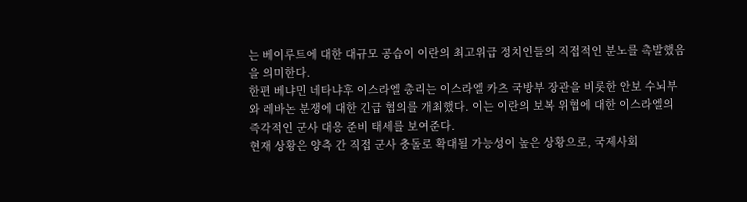는 베이루트에 대한 대규모 공습이 이란의 최고위급 정치인들의 직접적인 분노를 촉발했음을 의미한다.
한편 베냐민 네타냐후 이스라엘 총리는 이스라엘 카츠 국방부 장관을 비롯한 안보 수뇌부와 레바논 분쟁에 대한 긴급 협의를 개최했다. 이는 이란의 보복 위협에 대한 이스라엘의 즉각적인 군사 대응 준비 태세를 보여준다.
현재 상황은 양측 간 직접 군사 충돌로 확대될 가능성이 높은 상황으로, 국제사회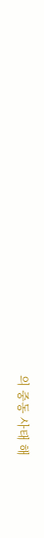의 중동 사태 해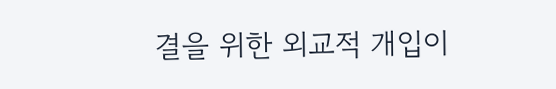결을 위한 외교적 개입이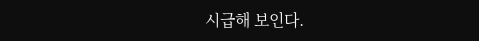시급해 보인다.